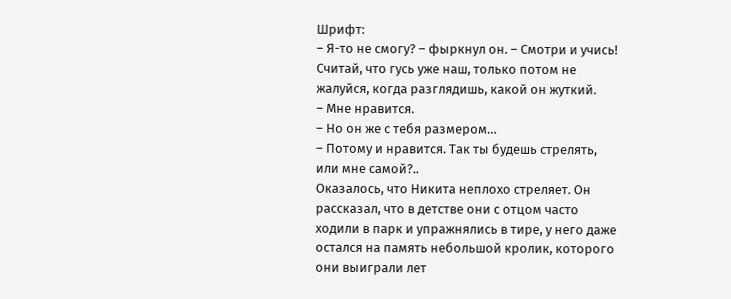Шрифт:
– Я-то не смогу? – фыркнул он. – Смотри и учись! Считай, что гусь уже наш, только потом не жалуйся, когда разглядишь, какой он жуткий.
– Мне нравится.
– Но он же с тебя размером…
– Потому и нравится. Так ты будешь стрелять, или мне самой?..
Оказалось, что Никита неплохо стреляет. Он рассказал, что в детстве они с отцом часто ходили в парк и упражнялись в тире, у него даже остался на память небольшой кролик, которого они выиграли лет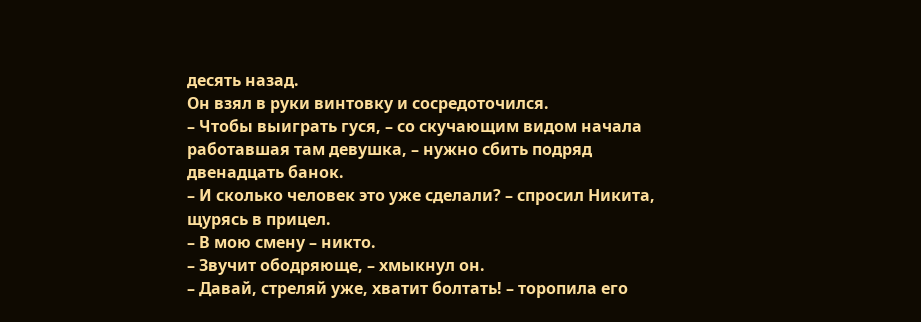десять назад.
Он взял в руки винтовку и сосредоточился.
– Чтобы выиграть гуся, – со скучающим видом начала работавшая там девушка, – нужно сбить подряд двенадцать банок.
– И сколько человек это уже сделали? – спросил Никита, щурясь в прицел.
– В мою смену – никто.
– Звучит ободряюще, – хмыкнул он.
– Давай, стреляй уже, хватит болтать! – торопила его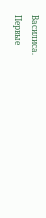Василиса.
Первые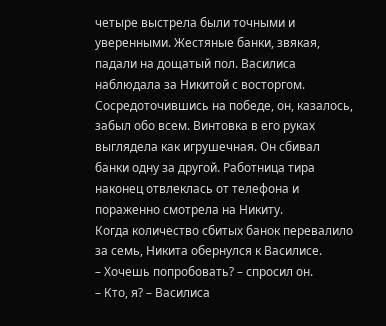четыре выстрела были точными и уверенными. Жестяные банки, звякая, падали на дощатый пол. Василиса наблюдала за Никитой с восторгом. Сосредоточившись на победе, он, казалось, забыл обо всем. Винтовка в его руках выглядела как игрушечная. Он сбивал банки одну за другой. Работница тира наконец отвлеклась от телефона и пораженно смотрела на Никиту.
Когда количество сбитых банок перевалило за семь, Никита обернулся к Василисе.
– Хочешь попробовать? – спросил он.
– Кто, я? – Василиса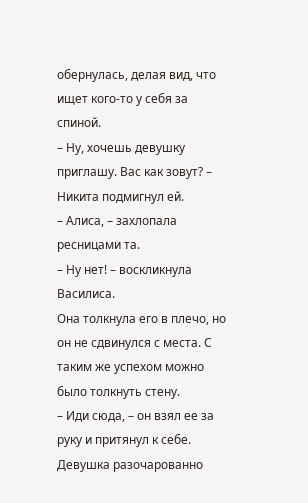обернулась, делая вид, что ищет кого-то у себя за спиной.
– Ну, хочешь девушку приглашу. Вас как зовут? – Никита подмигнул ей.
– Алиса, – захлопала ресницами та.
– Ну нет! – воскликнула Василиса.
Она толкнула его в плечо, но он не сдвинулся с места. С таким же успехом можно было толкнуть стену.
– Иди сюда, – он взял ее за руку и притянул к себе.
Девушка разочарованно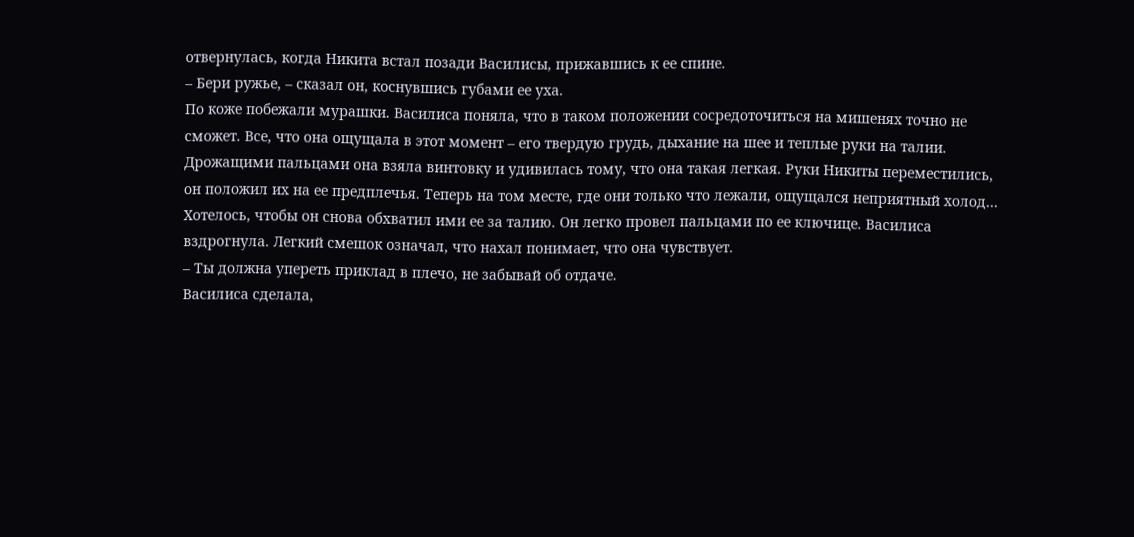отвернулась, когда Никита встал позади Василисы, прижавшись к ее спине.
– Бери ружье, – сказал он, коснувшись губами ее уха.
По коже побежали мурашки. Василиса поняла, что в таком положении сосредоточиться на мишенях точно не сможет. Все, что она ощущала в этот момент – его твердую грудь, дыхание на шее и теплые руки на талии.
Дрожащими пальцами она взяла винтовку и удивилась тому, что она такая легкая. Руки Никиты переместились, он положил их на ее предплечья. Теперь на том месте, где они только что лежали, ощущался неприятный холод… Хотелось, чтобы он снова обхватил ими ее за талию. Он легко провел пальцами по ее ключице. Василиса вздрогнула. Легкий смешок означал, что нахал понимает, что она чувствует.
– Ты должна упереть приклад в плечо, не забывай об отдаче.
Василиса сделала,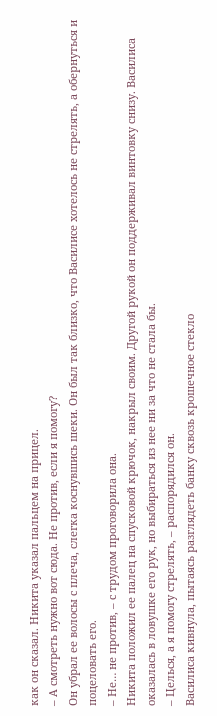как он сказал. Никита указал пальцем на прицел.
– А смотреть нужно вот сюда. Не против, если я помогу?
Он убрал ее волосы с плеча, слегка коснувшись шеки. Он был так близко, что Василисе хотелось не стрелять, а обернуться и поцеловать его.
– Не… не против, – с трудом проговорила она.
Никита положил ее палец на спусковой крючок, накрыл своим. Другой рукой он поддерживал винтовку снизу. Василиса оказалась в ловушке его рук, но выбираться из нее ни за что не стала бы.
– Целься, а я помогу стрелять, – распорядился он.
Василиса кивнула, пытаясь разглядеть банку сквозь крошечное стекло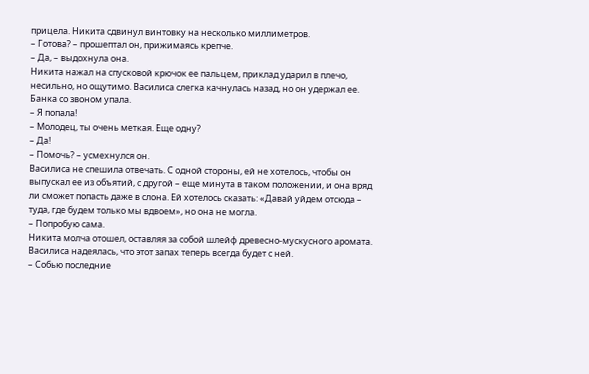прицела. Никита сдвинул винтовку на несколько миллиметров.
– Готова? – прошептал он, прижимаясь крепче.
– Да, – выдохнула она.
Никита нажал на спусковой крючок ее пальцем, приклад ударил в плечо, несильно, но ощутимо. Василиса слегка качнулась назад, но он удержал ее.
Банка со звоном упала.
– Я попала!
– Молодец, ты очень меткая. Еще одну?
– Да!
– Помочь? – усмехнулся он.
Василиса не спешила отвечать. С одной стороны, ей не хотелось, чтобы он выпускал ее из объятий, с другой – еще минута в таком положении, и она вряд ли сможет попасть даже в слона. Ей хотелось сказать: «Давай уйдем отсюда – туда, где будем только мы вдвоем», но она не могла.
– Попробую сама.
Никита молча отошел, оставляя за собой шлейф древесно-мускусного аромата. Василиса надеялась, что этот запах теперь всегда будет с ней.
– Собью последние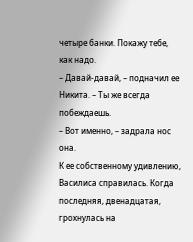четыре банки. Покажу тебе, как надо.
– Давай-давай, – подначил ее Никита. – Ты же всегда побеждаешь.
– Вот именно, – задрала нос она.
К ее собственному удивлению, Василиса справилась. Когда последняя, двенадцатая, грохнулась на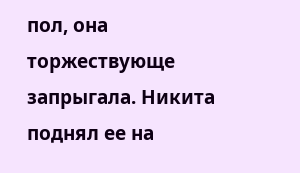пол, она торжествующе запрыгала. Никита поднял ее на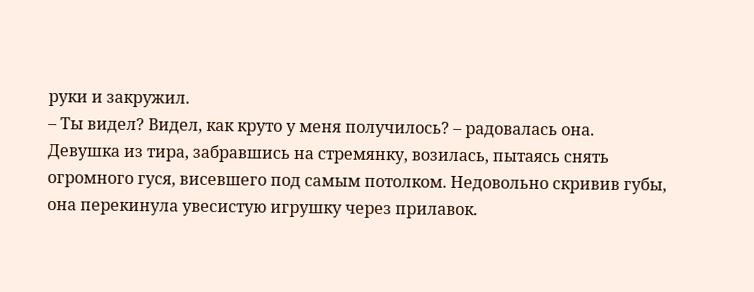руки и закружил.
– Ты видел? Видел, как круто у меня получилось? – радовалась она.
Девушка из тира, забравшись на стремянку, возилась, пытаясь снять огромного гуся, висевшего под самым потолком. Недовольно скривив губы, она перекинула увесистую игрушку через прилавок.